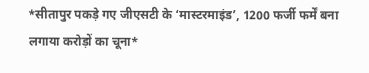*सीतापुर पकड़े गए जीएसटी के ‘मास्टरमाइंड’, 1200 फर्जी फर्में बना लगाया करोड़ों का चूना*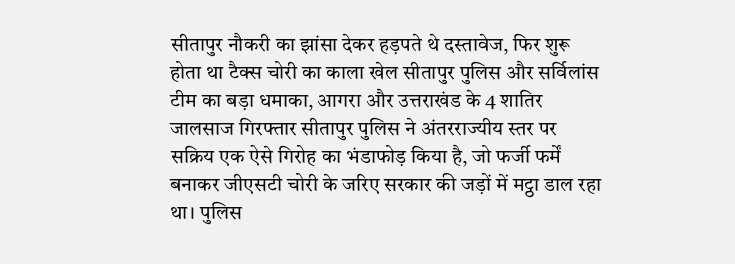सीतापुर नौकरी का झांसा देकर हड़पते थे दस्तावेज, फिर शुरू होता था टैक्स चोरी का काला खेल सीतापुर पुलिस और सर्विलांस टीम का बड़ा धमाका, आगरा और उत्तराखंड के 4 शातिर जालसाज गिरफ्तार सीतापुर पुलिस ने अंतरराज्यीय स्तर पर सक्रिय एक ऐसे गिरोह का भंडाफोड़ किया है, जो फर्जी फर्में बनाकर जीएसटी चोरी के जरिए सरकार की जड़ों में मट्ठा डाल रहा था। पुलिस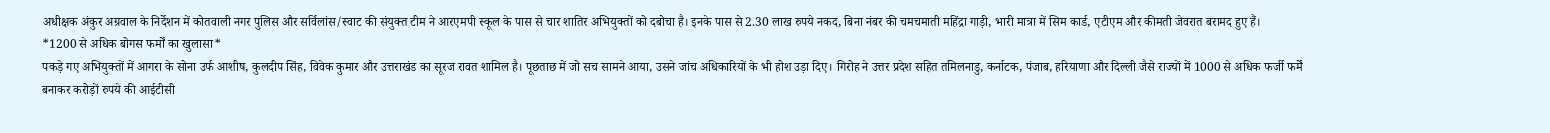अधीक्षक अंकुर अग्रवाल के निर्देशन में कोतवाली नगर पुलिस और सर्विलांस/स्वाट की संयुक्त टीम ने आरएमपी स्कूल के पास से चार शातिर अभियुक्तों को दबोचा है। इनके पास से 2.30 लाख रुपये नकद, बिना नंबर की चमचमाती महिंद्रा गाड़ी, भारी मात्रा में सिम कार्ड, एटीएम और कीमती जेवरात बरामद हुए हैं।
*1200 से अधिक बोगस फर्मों का खुलासा*
पकड़े गए अभियुक्तों में आगरा के सोना उर्फ आशीष, कुलदीप सिंह, विवेक कुमार और उत्तराखंड का सूरज रावत शामिल है। पूछताछ में जो सच सामने आया, उसने जांच अधिकारियों के भी होश उड़ा दिए। गिरोह ने उत्तर प्रदेश सहित तमिलनाडु, कर्नाटक, पंजाब, हरियाणा और दिल्ली जैसे राज्यों में 1000 से अधिक फर्जी फर्में बनाकर करोड़ों रुपये की आईटीसी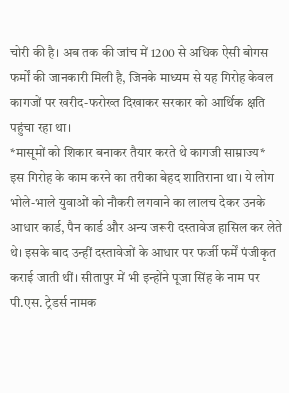चोरी की है। अब तक की जांच में 1200 से अधिक ऐसी बोगस फर्मों की जानकारी मिली है, जिनके माध्यम से यह गिरोह केवल कागजों पर खरीद-फरोख्त दिखाकर सरकार को आर्थिक क्षति पहुंचा रहा था।
*मासूमों को शिकार बनाकर तैयार करते थे कागजी साम्राज्य*
इस गिरोह के काम करने का तरीका बेहद शातिराना था। ये लोग भोले-भाले युवाओं को नौकरी लगवाने का लालच देकर उनके आधार कार्ड, पैन कार्ड और अन्य जरूरी दस्तावेज हासिल कर लेते थे। इसके बाद उन्हीं दस्तावेजों के आधार पर फर्जी फर्में पंजीकृत कराई जाती थीं। सीतापुर में भी इन्होंने पूजा सिंह के नाम पर पी.एस. ट्रेडर्स नामक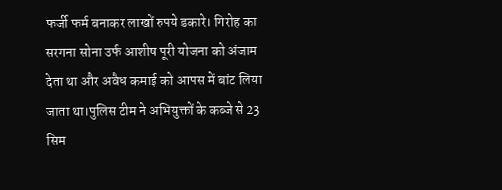फर्जी फर्म बनाकर लाखों रुपये डकारे। गिरोह का सरगना सोना उर्फ आशीष पूरी योजना को अंजाम देता था और अवैध कमाई को आपस में बांट लिया जाता था।पुलिस टीम ने अभियुक्तों के कब्जे से 23 सिम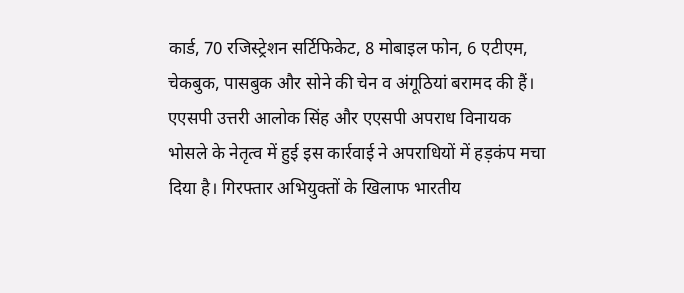कार्ड, 70 रजिस्ट्रेशन सर्टिफिकेट, 8 मोबाइल फोन, 6 एटीएम, चेकबुक, पासबुक और सोने की चेन व अंगूठियां बरामद की हैं। एएसपी उत्तरी आलोक सिंह और एएसपी अपराध विनायक भोसले के नेतृत्व में हुई इस कार्रवाई ने अपराधियों में हड़कंप मचा दिया है। गिरफ्तार अभियुक्तों के खिलाफ भारतीय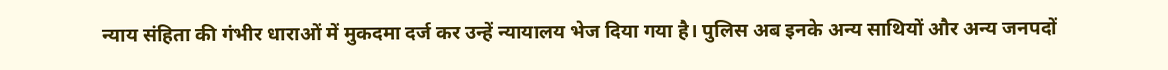न्याय संहिता की गंभीर धाराओं में मुकदमा दर्ज कर उन्हें न्यायालय भेज दिया गया है। पुलिस अब इनके अन्य साथियों और अन्य जनपदों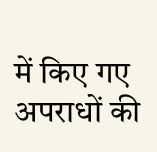में किए गए अपराधों की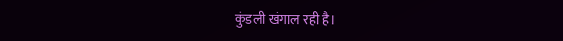कुंडली खंगाल रही है।